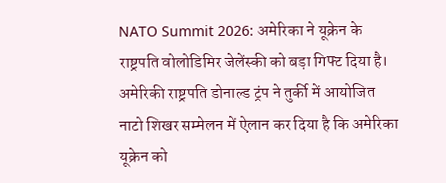NATO Summit 2026: अमेरिका ने यूक्रेन के राष्ट्रपति वोलोडिमिर जेलेंस्की को बड़ा गिफ्ट दिया है। अमेरिकी राष्ट्रपति डोनाल्ड ट्रंप ने तुर्की में आयोजित नाटो शिखर सम्मेलन में ऐलान कर दिया है कि अमेरिका यूक्रेन को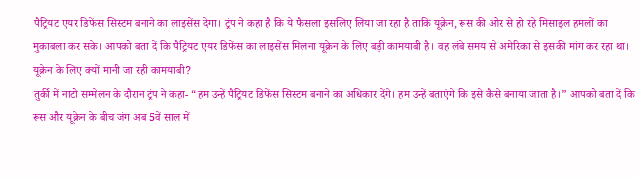पैट्रियट एयर डिफेंस सिस्टम बनाने का लाइसेंस देगा। ट्रंप ने कहा है कि ये फैसला इसलिए लिया जा रहा है ताकि यूक्रेन, रूस की ओर से हो रहे मिसाइल हमलों का मुकाबला कर सके। आपको बता दें कि पैट्रियट एयर डिफेंस का लाइसेंस मिलना यूक्रेन के लिए बड़ी कामयाबी है। वह लंबे समय से अमेरिका से इसकी मांग कर रहा था।
यूक्रेन के लिए क्यों मानी जा रही कामयाबी?
तुर्की में नाटो सम्मेलन के दौरान ट्रंप ने कहा- “हम उन्हें पैट्रियट डिफेंस सिस्टम बनाने का अधिकार देंगे। हम उन्हें बताएंगे कि इसे कैसे बनाया जाता है।” आपको बता दें कि रूस और यूक्रेन के बीच जंग अब 5वें साल में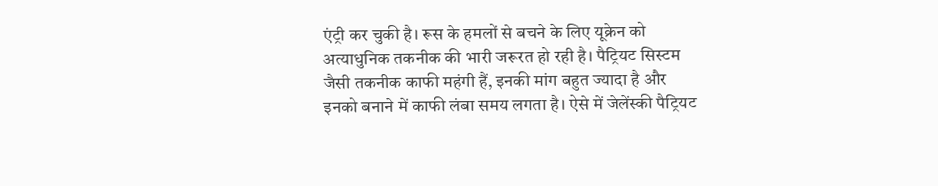एंट्री कर चुकी है। रूस के हमलों से बचने के लिए यूक्रेन को अत्याधुनिक तकनीक की भारी जरूरत हो रही है। पैट्रियट सिस्टम जैसी तकनीक काफी महंगी हैं, इनकी मांग बहुत ज्यादा है और इनको बनाने में काफी लंबा समय लगता है। ऐसे में जेलेंस्की पैट्रियट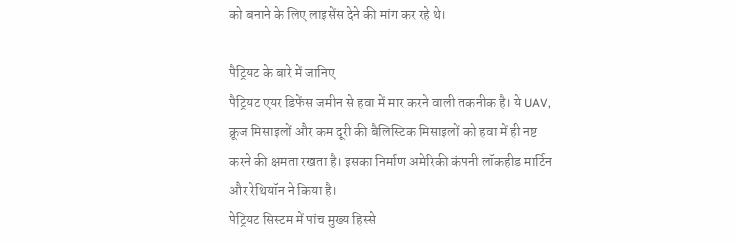को बनाने के लिए लाइसेंस देने की मांग कर रहे थे।

पैट्रियट के बारे में जानिए
पैट्रियट एयर डिफेंस जमीन से हवा में मार करने वाली तकनीक है। ये UAV, क्रूज मिसाइलों और कम दूरी की बैलिस्टिक मिसाइलों को हवा में ही नष्ट करने की क्षमता रखता है। इसका निर्माण अमेरिकी कंपनी लॉकहीड मार्टिन और रेथियॉन ने किया है।
पेट्रियट सिस्टम में पांच मुख्य हिस्से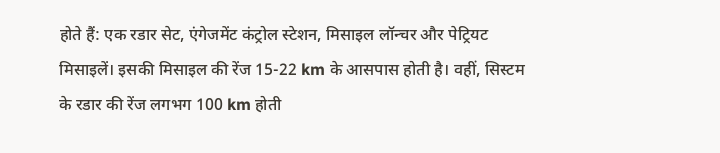होते हैं: एक रडार सेट, एंगेजमेंट कंट्रोल स्टेशन, मिसाइल लॉन्चर और पेट्रियट मिसाइलें। इसकी मिसाइल की रेंज 15-22 km के आसपास होती है। वहीं, सिस्टम के रडार की रेंज लगभग 100 km होती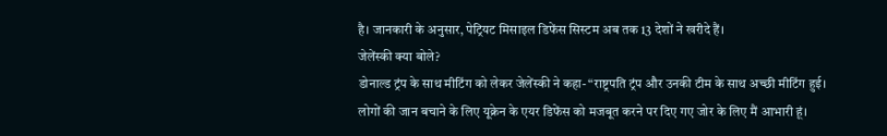है। जानकारी के अनुसार, पेट्रियट मिसाइल डिफेंस सिस्टम अब तक 13 देशों ने खरीदे हैं।
जेलेंस्की क्या बोले?
डोनाल्ड ट्रंप के साथ मीटिंग को लेकर जेलेंस्की ने कहा- “राष्ट्रपति ट्रंप और उनकी टीम के साथ अच्छी मीटिंग हुई। लोगों की जान बचाने के लिए यूक्रेन के एयर डिफेंस को मजबूत करने पर दिए गए जोर के लिए मैं आभारी हूं।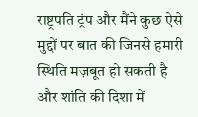राष्ट्रपति ट्रंप और मैंने कुछ ऐसे मुद्दों पर बात की जिनसे हमारी स्थिति मज़बूत हो सकती है और शांति की दिशा में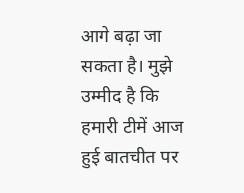आगे बढ़ा जा सकता है। मुझे उम्मीद है कि हमारी टीमें आज हुई बातचीत पर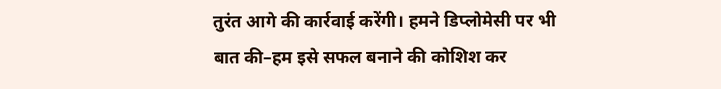तुरंत आगे की कार्रवाई करेंगी। हमने डिप्लोमेसी पर भी बात की–हम इसे सफल बनाने की कोशिश कर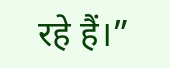रहे हैं।”